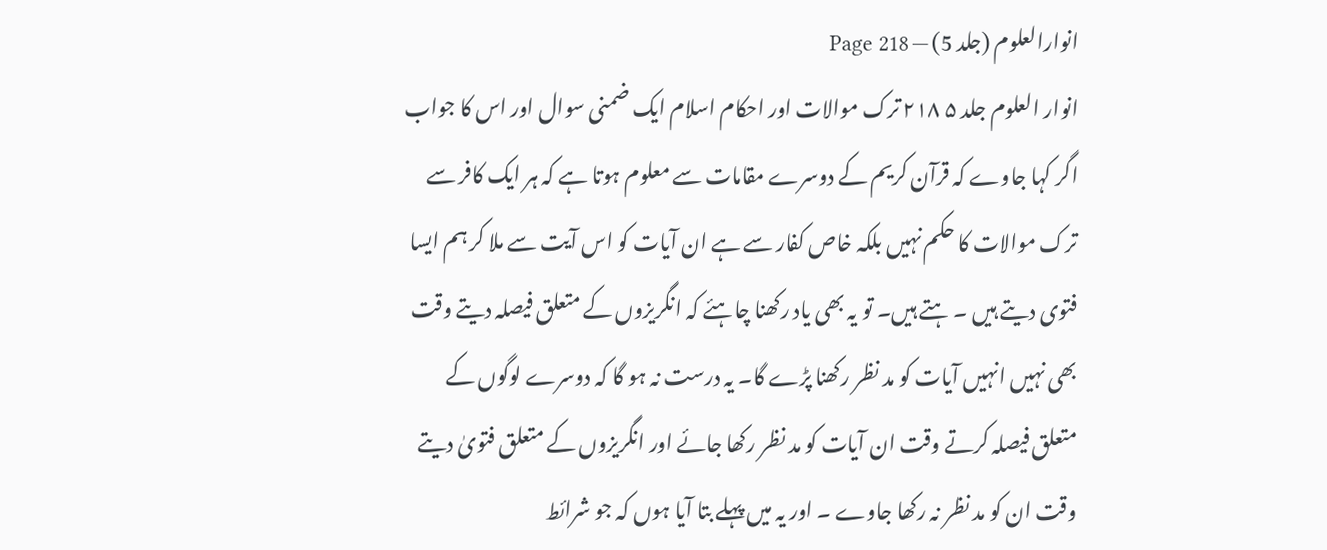انوارالعلوم (جلد 5) — Page 218
انوار العلوم جلد ۵ ۲۱۸ ترک موالات اور احکام اسلام ایک ضمنی سوال اور اس کا جواب اگر کہا جاوے کہ قرآن کریم کے دوسرے مقامات سے معلوم ہوتا ہے کہ ہر ایک کافر سے ترک موالات کا حکم نہیں بلکہ خاص کفار سے ہے ان آیات کو اس آیت سے ملا کر ہم ایسا فتوی دیتے ہیں ۔ ہتے ہیں۔ تو یہ بھی یاد رکھنا چاہئے کہ انگریزوں کے متعلق فیصلہ دیتے وقت بھی نہیں انہیں آیات کو مد نظر رکھنا پڑے گا۔ یہ درست نہ ہو گا کہ دوسرے لوگوں کے متعلق فیصلہ کرتے وقت ان آیات کو مد نظر رکھا جائے اور انگریزوں کے متعلق فتویٰ دیتے وقت ان کو مد نظر نہ رکھا جاوے ۔ اور یہ میں پہلے بتا آیا ہوں کہ جو شرائط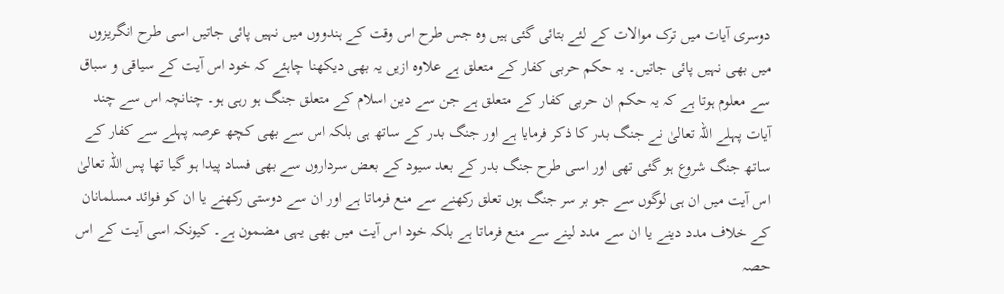دوسری آیات میں ترک موالات کے لئے بتائی گئی ہیں وہ جس طرح اس وقت کے ہندووں میں نہیں پائی جاتیں اسی طرح انگریزوں میں بھی نہیں پائی جاتیں۔ یہ حکم حربی کفار کے متعلق ہے علاوہ ازیں یہ بھی دیکھنا چاہئے کہ خود اس آیت کے سیاقی و سباق سے معلوم ہوتا ہے کہ یہ حکم ان حربی کفار کے متعلق ہے جن سے دین اسلام کے متعلق جنگ ہو رہی ہو۔ چنانچہ اس سے چند آیات پہلے اللہ تعالیٰ نے جنگ بدر کا ذکر فرمایا ہے اور جنگ بدر کے ساتھ ہی بلکہ اس سے بھی کچھ عرصہ پہلے سے کفار کے ساتھ جنگ شروع ہو گئی تھی اور اسی طرح جنگ بدر کے بعد سیود کے بعض سرداروں سے بھی فساد پیدا ہو گیا تھا پس اللہ تعالیٰ اس آیت میں ان ہی لوگوں سے جو بر سر جنگ ہوں تعلق رکھنے سے منع فرماتا ہے اور ان سے دوستی رکھنے یا ان کو فوائد مسلمانان کے خلاف مدد دینے یا ان سے مدد لینے سے منع فرماتا ہے بلکہ خود اس آیت میں بھی یہی مضمون ہے۔ کیونکہ اسی آیت کے اس حصہ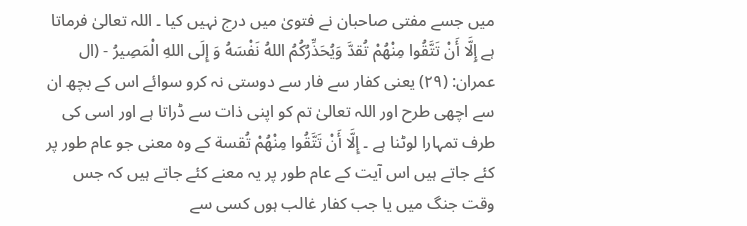میں جسے مفتی صاحبان نے فتویٰ میں درج نہیں کیا ۔ اللہ تعالیٰ فرماتا ہے إِلَّا أَنْ تَتَّقُوا مِنْهُمْ تُقدَّ وَيُحَذِّرُكُمُ اللهُ نَفْسَهُ وَ إِلَى اللهِ الْمَصِيرُ - (ال عمران: (۲۹) یعنی کفار سے فار سے دوستی نہ کرو سوائے اس کے بچھ ان سے اچھی طرح اور اللہ تعالیٰ تم کو اپنی ذات سے ڈراتا ہے اور اسی کی طرف تمہارا لوٹنا ہے ۔ إِلَّا أَنْ تَتَّقُوا مِنْهُمْ تُقسة کے وہ معنی جو عام طور پر کئے جاتے ہیں اس آیت کے عام طور پر یہ معنے کئے جاتے ہیں کہ جس وقت جنگ میں یا جب کفار غالب ہوں کسی سے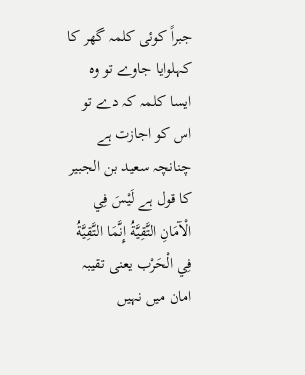جبراً کوئی کلمہ گھر کا کہلوایا جاوے تو وہ ایسا کلمہ کہ دے تو اس کو اجازت ہے چنانچہ سعید بن الجبیر کا قول ہے لَيْسَ فِي الْآمَانِ التَّقِيَّةُ إِنَّمَا التَّقِيَّةُ فِي الْحَرْب یعنی تقیبہ امان میں نہیں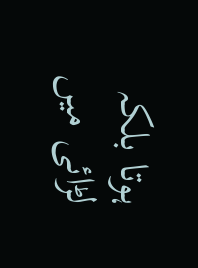ہوتا بلکہ لڑائی میں